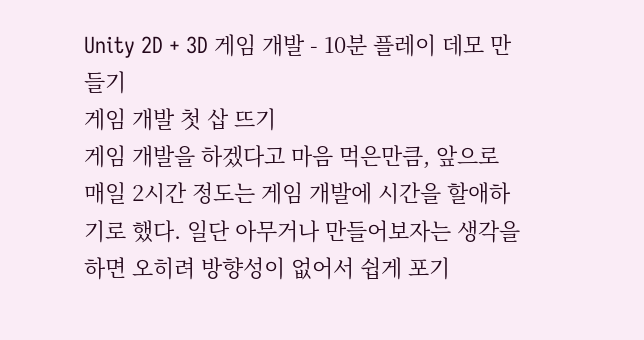Unity 2D + 3D 게임 개발 - 10분 플레이 데모 만들기
게임 개발 첫 삽 뜨기
게임 개발을 하겠다고 마음 먹은만큼, 앞으로 매일 2시간 정도는 게임 개발에 시간을 할애하기로 했다. 일단 아무거나 만들어보자는 생각을 하면 오히려 방향성이 없어서 쉽게 포기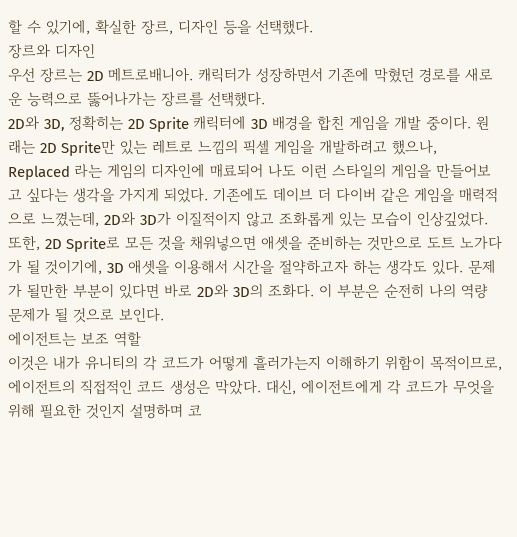할 수 있기에, 확실한 장르, 디자인 등을 선택했다.
장르와 디자인
우선 장르는 2D 메트로배니아. 캐릭터가 성장하면서 기존에 막혔던 경로를 새로운 능력으로 뚫어나가는 장르를 선택했다.
2D와 3D, 정확히는 2D Sprite 캐릭터에 3D 배경을 합친 게임을 개발 중이다. 원래는 2D Sprite만 있는 레트로 느낌의 픽셀 게임을 개발하려고 했으나, Replaced 라는 게임의 디자인에 매료되어 나도 이런 스타일의 게임을 만들어보고 싶다는 생각을 가지게 되었다. 기존에도 데이브 더 다이버 같은 게임을 매력적으로 느꼈는데, 2D와 3D가 이질적이지 않고 조화롭게 있는 모습이 인상깊었다.
또한, 2D Sprite로 모든 것을 채워넣으면 애셋을 준비하는 것만으로 도트 노가다가 될 것이기에, 3D 애셋을 이용해서 시간을 절약하고자 하는 생각도 있다. 문제가 될만한 부분이 있다면 바로 2D와 3D의 조화다. 이 부분은 순전히 나의 역량 문제가 될 것으로 보인다.
에이전트는 보조 역할
이것은 내가 유니티의 각 코드가 어떻게 흘러가는지 이해하기 위함이 목적이므로, 에이전트의 직접적인 코드 생성은 막았다. 대신, 에이전트에게 각 코드가 무엇을 위해 필요한 것인지 설명하며 코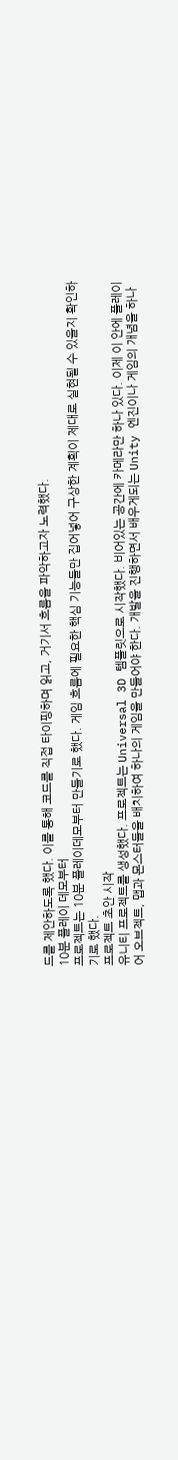드를 제안하도록 했다. 이를 통해 코드를 직접 타이핑하며 읽고, 거기서 흐름을 파악하고자 노력했다.
10분 플레이 데모부터
프로젝트는 10분 플레이데모부터 만들기로 했다. 게임 흐름에 필요한 핵심 기능들만 집어넣어 구상한 계획이 제대로 실현될 수 있을지 확인하기로 했다.
프로젝트 초안 시작
유니티 프로젝트를 생성했다. 프로젝트는 Universal 3D 템플릿으로 시작했다. 비어있는 공간에 카메라만 하나 있다. 이제 이 안에 플레이어 오브젝트, 맵과 몬스터들을 배치하여 하나의 게임을 만들어야 한다. 개발을 진행하면서 배우게되는 Unity 엔진이나 게임의 개념을 하나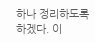하나 정리하도록 하겠다. 이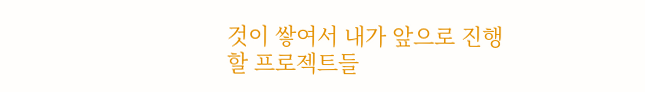것이 쌓여서 내가 앞으로 진행할 프로젝트들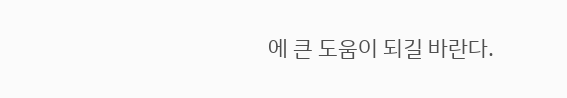에 큰 도움이 되길 바란다.